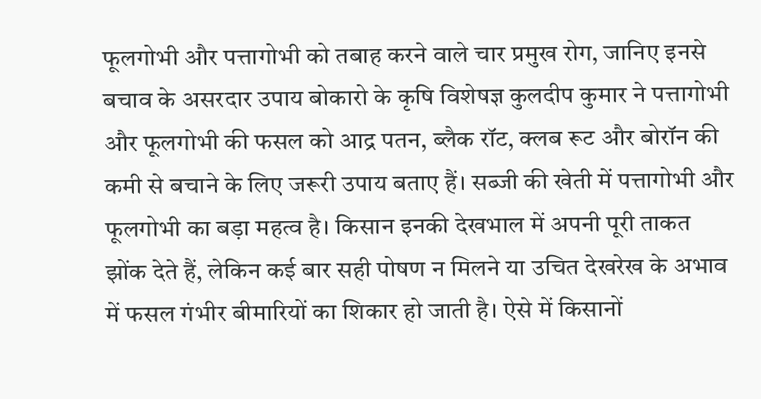फूलगोभी और पत्तागोभी को तबाह करने वाले चार प्रमुख रोग, जानिए इनसे बचाव के असरदार उपाय बोकारो के कृषि विशेषज्ञ कुलदीप कुमार ने पत्तागोभी और फूलगोभी की फसल को आद्र पतन, ब्लैक रॉट, क्लब रूट और बोरॉन की कमी से बचाने के लिए जरूरी उपाय बताए हैं। सब्जी की खेती में पत्तागोभी और फूलगोभी का बड़ा महत्व है। किसान इनकी देखभाल में अपनी पूरी ताकत झोंक देते हैं, लेकिन कई बार सही पोषण न मिलने या उचित देखरेख के अभाव में फसल गंभीर बीमारियों का शिकार हो जाती है। ऐसे में किसानों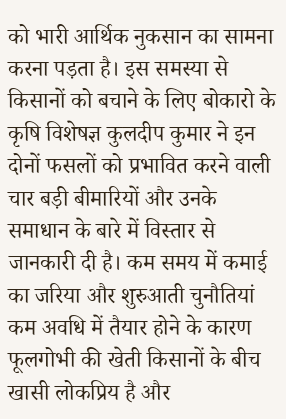को भारी आर्थिक नुकसान का सामना करना पड़ता है। इस समस्या से किसानों को बचाने के लिए बोकारो के कृषि विशेषज्ञ कुलदीप कुमार ने इन दोनों फसलों को प्रभावित करने वाली चार बड़ी बीमारियों और उनके समाधान के बारे में विस्तार से जानकारी दी है। कम समय में कमाई का जरिया और शुरुआती चुनौतियां कम अवधि में तैयार होने के कारण फूलगोभी की खेती किसानों के बीच खासी लोकप्रिय है और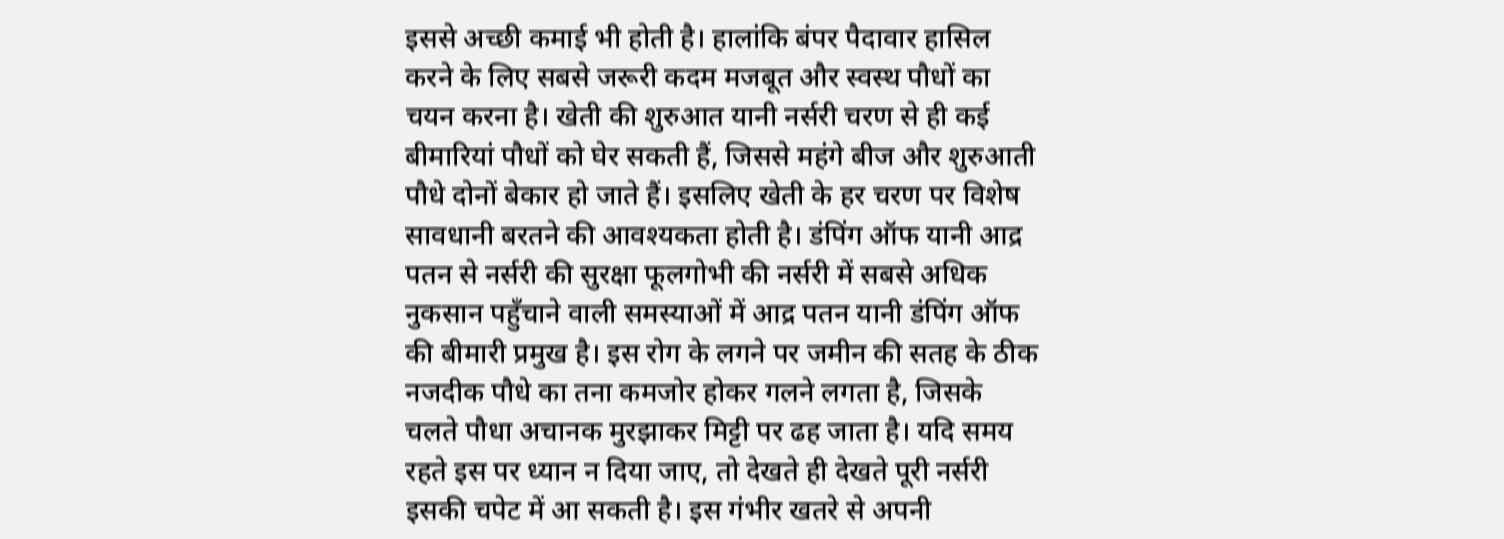इससे अच्छी कमाई भी होती है। हालांकि बंपर पैदावार हासिल करने के लिए सबसे जरूरी कदम मजबूत और स्वस्थ पौधों का चयन करना है। खेती की शुरुआत यानी नर्सरी चरण से ही कई बीमारियां पौधों को घेर सकती हैं, जिससे महंगे बीज और शुरुआती पौधे दोनों बेकार हो जाते हैं। इसलिए खेती के हर चरण पर विशेष सावधानी बरतने की आवश्यकता होती है। डंपिंग ऑफ यानी आद्र पतन से नर्सरी की सुरक्षा फूलगोभी की नर्सरी में सबसे अधिक नुकसान पहुँचाने वाली समस्याओं में आद्र पतन यानी डंपिंग ऑफ की बीमारी प्रमुख है। इस रोग के लगने पर जमीन की सतह के ठीक नजदीक पौधे का तना कमजोर होकर गलने लगता है, जिसके चलते पौधा अचानक मुरझाकर मिट्टी पर ढह जाता है। यदि समय रहते इस पर ध्यान न दिया जाए, तो देखते ही देखते पूरी नर्सरी इसकी चपेट में आ सकती है। इस गंभीर खतरे से अपनी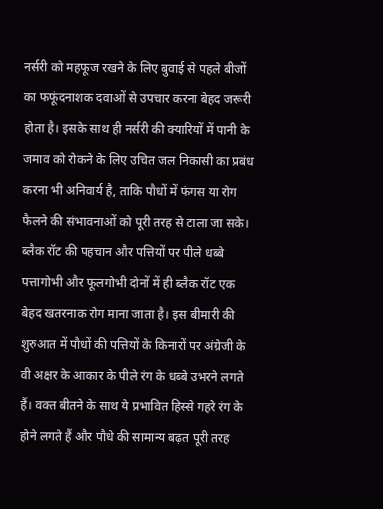नर्सरी को महफूज रखने के लिए बुवाई से पहले बीजों का फफूंदनाशक दवाओं से उपचार करना बेहद जरूरी होता है। इसके साथ ही नर्सरी की क्यारियों में पानी के जमाव को रोकने के लिए उचित जल निकासी का प्रबंध करना भी अनिवार्य है, ताकि पौधों में फंगस या रोग फैलने की संभावनाओं को पूरी तरह से टाला जा सके। ब्लैक रॉट की पहचान और पत्तियों पर पीले धब्बे पत्तागोभी और फूलगोभी दोनों में ही ब्लैक रॉट एक बेहद खतरनाक रोग माना जाता है। इस बीमारी की शुरुआत में पौधों की पत्तियों के किनारों पर अंग्रेजी के वी अक्षर के आकार के पीले रंग के धब्बे उभरने लगते हैं। वक्त बीतने के साथ ये प्रभावित हिस्से गहरे रंग के होने लगते हैं और पौधे की सामान्य बढ़त पूरी तरह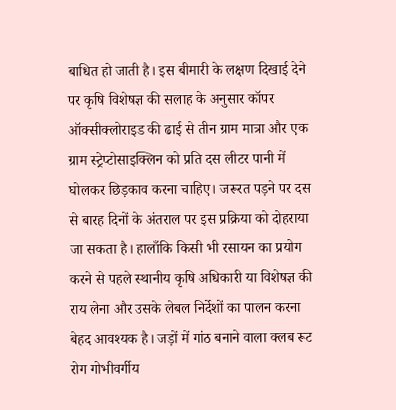बाधित हो जाती है। इस बीमारी के लक्षण दिखाई देने पर कृषि विशेषज्ञ की सलाह के अनुसार कॉपर ऑक्सीक्लोराइड की ढाई से तीन ग्राम मात्रा और एक ग्राम स्ट्रेप्टोसाइक्लिन को प्रति दस लीटर पानी में घोलकर छिड़काव करना चाहिए। जरूरत पड़ने पर दस से बारह दिनों के अंतराल पर इस प्रक्रिया को दोहराया जा सकता है। हालाँकि किसी भी रसायन का प्रयोग करने से पहले स्थानीय कृषि अधिकारी या विशेषज्ञ की राय लेना और उसके लेबल निर्देशों का पालन करना बेहद आवश्यक है। जड़ों में गांठ बनाने वाला क्लब रूट रोग गोभीवर्गीय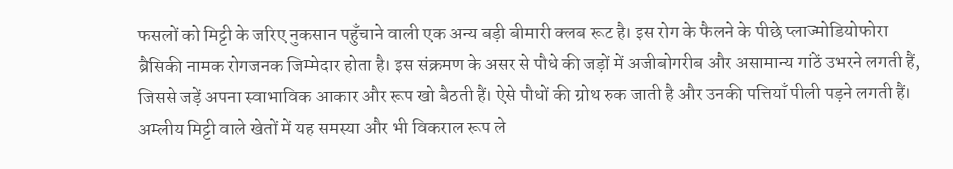फसलों को मिट्टी के जरिए नुकसान पहुँचाने वाली एक अन्य बड़ी बीमारी क्लब रूट है। इस रोग के फैलने के पीछे प्लाज्मोडियोफोरा ब्रैसिकी नामक रोगजनक जिम्मेदार होता है। इस संक्रमण के असर से पौधे की जड़ों में अजीबोगरीब और असामान्य गांठें उभरने लगती हैं, जिससे जड़ें अपना स्वाभाविक आकार और रूप खो बैठती हैं। ऐसे पौधों की ग्रोथ रुक जाती है और उनकी पत्तियाँ पीली पड़ने लगती हैं। अम्लीय मिट्टी वाले खेतों में यह समस्या और भी विकराल रूप ले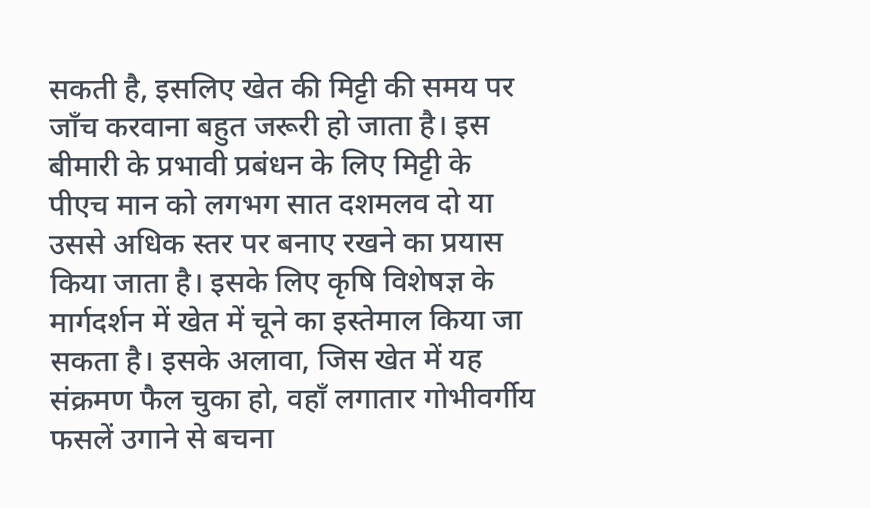सकती है, इसलिए खेत की मिट्टी की समय पर जाँच करवाना बहुत जरूरी हो जाता है। इस बीमारी के प्रभावी प्रबंधन के लिए मिट्टी के पीएच मान को लगभग सात दशमलव दो या उससे अधिक स्तर पर बनाए रखने का प्रयास किया जाता है। इसके लिए कृषि विशेषज्ञ के मार्गदर्शन में खेत में चूने का इस्तेमाल किया जा सकता है। इसके अलावा, जिस खेत में यह संक्रमण फैल चुका हो, वहाँ लगातार गोभीवर्गीय फसलें उगाने से बचना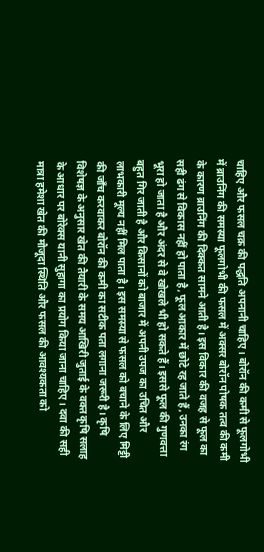चाहिए और फसल चक्र की पद्धति अपनानी चाहिए। बोरॉन की कमी से फूलगोभी में ब्राउनिंग की समस्या फूलगोभी की फसल में अक्सर बोरॉन पोषक तत्व की कमी के कारण ब्राउनिंग की दिक्कत सामने आती है। इस विकार की वजह से फूल का सही ढंग से विकास नहीं हो पाता है, फूल आकार में छोटे रह जाते हैं, उनका रंग भूरा हो जाता है और अंदर से वे खोखले भी हो सकते हैं। इससे फूल की गुणवत्ता बहुत गिर जाती है और किसानों को बाजार में अपनी उपज का उचित और लाभकारी मूल्य नहीं मिल पाता है। इस समस्या से फसल को बचाने के लिए मिट्टी की जाँच करवाकर बोरॉन की कमी का सटीक पता लगाना जरूरी है। कृषि विशेषज्ञ के अनुसार खेत की तैयारी के समय आखिरी जुताई के वक्त कृषि सलाह के आधार पर बोरेक्स यानी सुहागा का प्रयोग किया जाना चाहिए। दवा की सही मात्रा हमेशा खेत की मौजूदा स्थिति और फसल की आवश्यकता को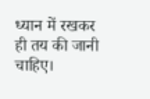ध्यान में रखकर ही तय की जानी चाहिए।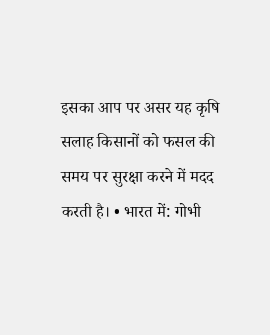इसका आप पर असर यह कृषि सलाह किसानों को फसल की समय पर सुरक्षा करने में मदद करती है। • भारत में: गोभी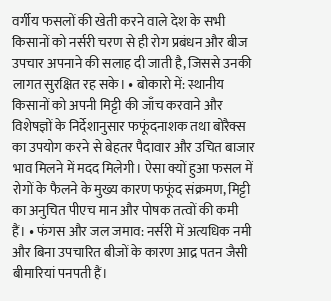वर्गीय फसलों की खेती करने वाले देश के सभी किसानों को नर्सरी चरण से ही रोग प्रबंधन और बीज उपचार अपनाने की सलाह दी जाती है, जिससे उनकी लागत सुरक्षित रह सके। • बोकारो में: स्थानीय किसानों को अपनी मिट्टी की जाँच करवाने और विशेषज्ञों के निर्देशानुसार फफूंदनाशक तथा बोरैक्स का उपयोग करने से बेहतर पैदावार और उचित बाजार भाव मिलने में मदद मिलेगी। ऐसा क्यों हुआ फसल में रोगों के फैलने के मुख्य कारण फफूंद संक्रमण, मिट्टी का अनुचित पीएच मान और पोषक तत्वों की कमी हैं। • फंगस और जल जमाव: नर्सरी में अत्यधिक नमी और बिना उपचारित बीजों के कारण आद्र पतन जैसी बीमारियां पनपती हैं।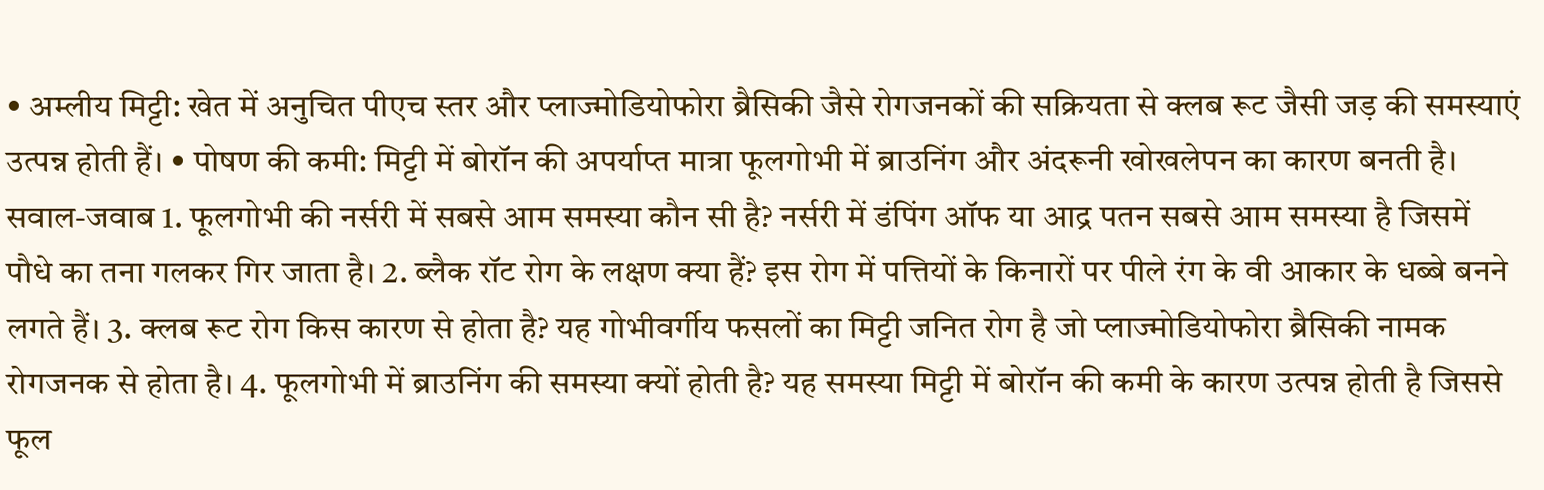• अम्लीय मिट्टी: खेत में अनुचित पीएच स्तर और प्लाज्मोडियोफोरा ब्रैसिकी जैसे रोगजनकों की सक्रियता से क्लब रूट जैसी जड़ की समस्याएं उत्पन्न होती हैं। • पोषण की कमी: मिट्टी में बोरॉन की अपर्याप्त मात्रा फूलगोभी में ब्राउनिंग और अंदरूनी खोखलेपन का कारण बनती है। सवाल-जवाब 1. फूलगोभी की नर्सरी में सबसे आम समस्या कौन सी है? नर्सरी में डंपिंग ऑफ या आद्र पतन सबसे आम समस्या है जिसमें पौधे का तना गलकर गिर जाता है। 2. ब्लैक रॉट रोग के लक्षण क्या हैं? इस रोग में पत्तियों के किनारों पर पीले रंग के वी आकार के धब्बे बनने लगते हैं। 3. क्लब रूट रोग किस कारण से होता है? यह गोभीवर्गीय फसलों का मिट्टी जनित रोग है जो प्लाज्मोडियोफोरा ब्रैसिकी नामक रोगजनक से होता है। 4. फूलगोभी में ब्राउनिंग की समस्या क्यों होती है? यह समस्या मिट्टी में बोरॉन की कमी के कारण उत्पन्न होती है जिससे फूल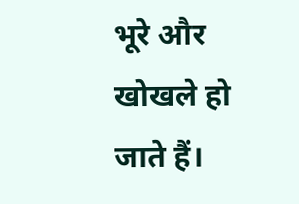भूरे और खोखले हो जाते हैं।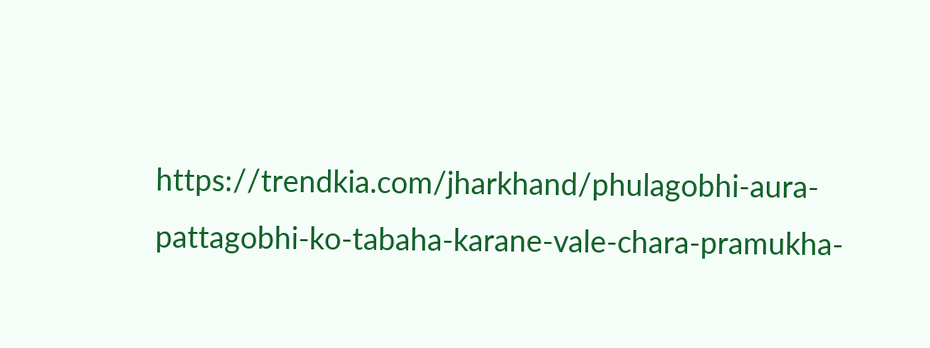https://trendkia.com/jharkhand/phulagobhi-aura-pattagobhi-ko-tabaha-karane-vale-chara-pramukha-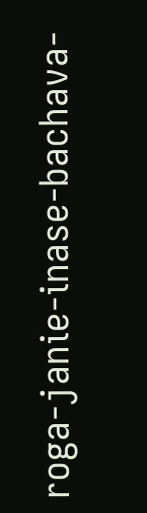roga-janie-inase-bachava-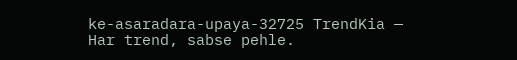ke-asaradara-upaya-32725 TrendKia — Har trend, sabse pehle.